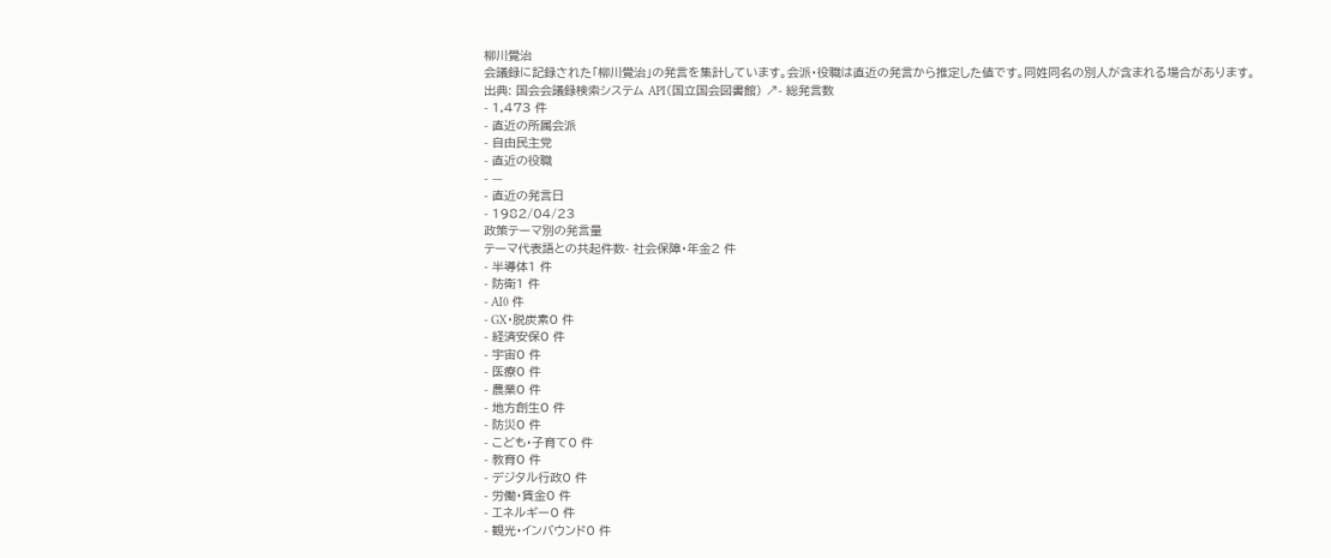柳川覺治
会議録に記録された「柳川覺治」の発言を集計しています。会派・役職は直近の発言から推定した値です。同姓同名の別人が含まれる場合があります。
出典: 国会会議録検索システム API(国立国会図書館) ↗- 総発言数
- 1,473 件
- 直近の所属会派
- 自由民主党
- 直近の役職
- —
- 直近の発言日
- 1982/04/23
政策テーマ別の発言量
テーマ代表語との共起件数- 社会保障・年金2 件
- 半導体1 件
- 防衛1 件
- AI0 件
- GX・脱炭素0 件
- 経済安保0 件
- 宇宙0 件
- 医療0 件
- 農業0 件
- 地方創生0 件
- 防災0 件
- こども・子育て0 件
- 教育0 件
- デジタル行政0 件
- 労働・賃金0 件
- エネルギー0 件
- 観光・インバウンド0 件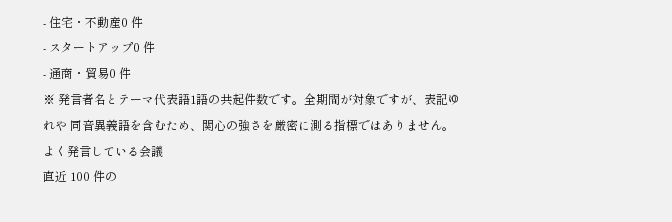- 住宅・不動産0 件
- スタートアップ0 件
- 通商・貿易0 件
※ 発言者名とテーマ代表語1語の共起件数です。全期間が対象ですが、表記ゆれや 同音異義語を含むため、関心の強さを厳密に測る指標ではありません。
よく発言している会議
直近 100 件の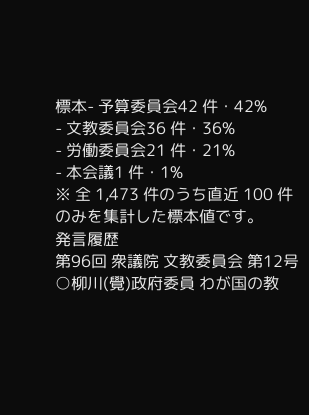標本- 予算委員会42 件・42%
- 文教委員会36 件・36%
- 労働委員会21 件・21%
- 本会議1 件・1%
※ 全 1,473 件のうち直近 100 件のみを集計した標本値です。
発言履歴
第96回 衆議院 文教委員会 第12号
○柳川(覺)政府委員 わが国の教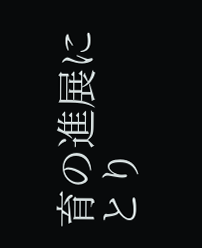育の進展にとり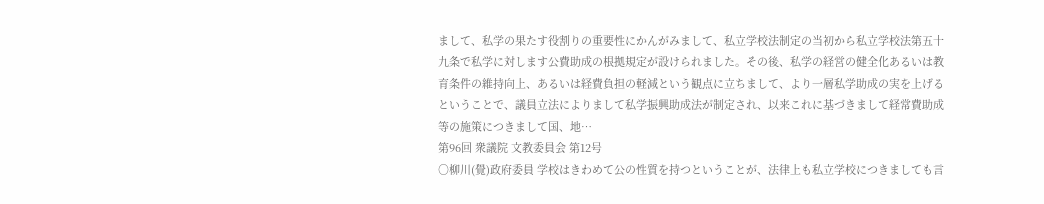まして、私学の果たす役割りの重要性にかんがみまして、私立学校法制定の当初から私立学校法第五十九条で私学に対します公費助成の根拠規定が設けられました。その後、私学の経営の健全化あるいは教育条件の維持向上、あるいは経費負担の軽減という観点に立ちまして、より一層私学助成の実を上げるということで、議員立法によりまして私学振興助成法が制定され、以来これに基づきまして経常費助成等の施策につきまして国、地…
第96回 衆議院 文教委員会 第12号
○柳川(覺)政府委員 学校はきわめて公の性質を持つということが、法律上も私立学校につきましても言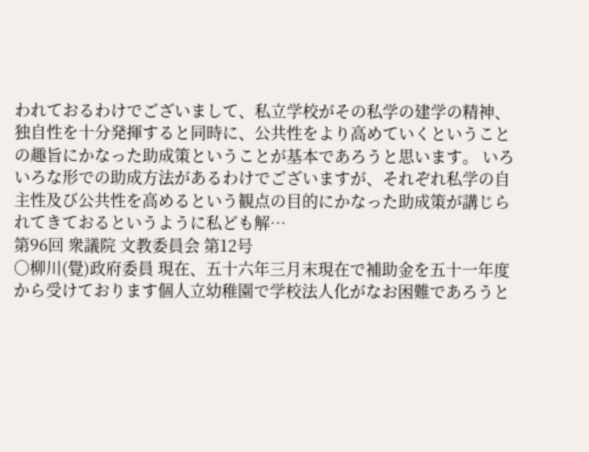われておるわけでございまして、私立学校がその私学の建学の精神、独自性を十分発揮すると同時に、公共性をより高めていくということの趣旨にかなった助成策ということが基本であろうと思います。 いろいろな形での助成方法があるわけでございますが、それぞれ私学の自主性及び公共性を高めるという観点の目的にかなった助成策が講じられてきておるというように私ども解…
第96回 衆議院 文教委員会 第12号
○柳川(覺)政府委員 現在、五十六年三月末現在で補助金を五十一年度から受けております個人立幼稚園で学校法人化がなお困難であろうと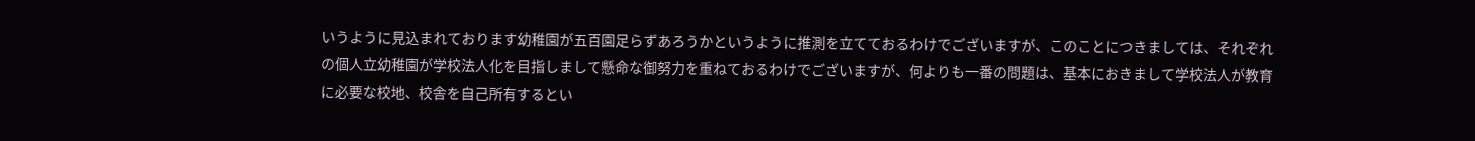いうように見込まれております幼稚園が五百園足らずあろうかというように推測を立てておるわけでございますが、このことにつきましては、それぞれの個人立幼稚園が学校法人化を目指しまして懸命な御努力を重ねておるわけでございますが、何よりも一番の問題は、基本におきまして学校法人が教育に必要な校地、校舎を自己所有するとい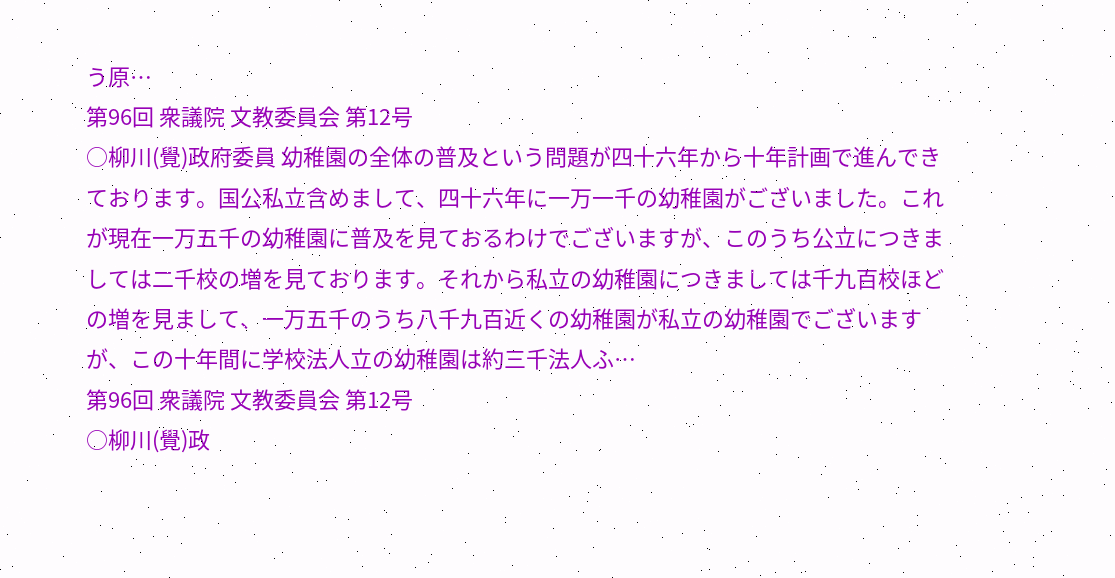う原…
第96回 衆議院 文教委員会 第12号
○柳川(覺)政府委員 幼稚園の全体の普及という問題が四十六年から十年計画で進んできております。国公私立含めまして、四十六年に一万一千の幼稚園がございました。これが現在一万五千の幼稚園に普及を見ておるわけでございますが、このうち公立につきましては二千校の増を見ております。それから私立の幼稚園につきましては千九百校ほどの増を見まして、一万五千のうち八千九百近くの幼稚園が私立の幼稚園でございますが、この十年間に学校法人立の幼稚園は約三千法人ふ…
第96回 衆議院 文教委員会 第12号
○柳川(覺)政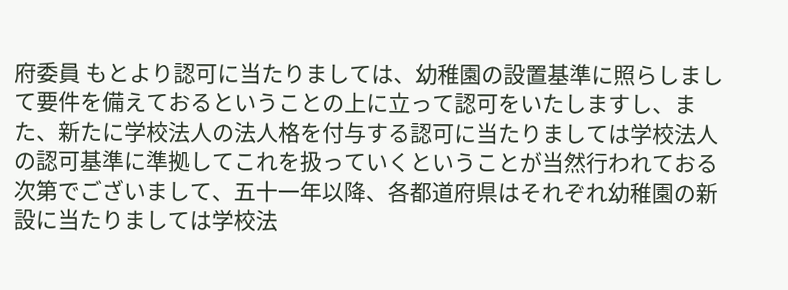府委員 もとより認可に当たりましては、幼稚園の設置基準に照らしまして要件を備えておるということの上に立って認可をいたしますし、また、新たに学校法人の法人格を付与する認可に当たりましては学校法人の認可基準に準拠してこれを扱っていくということが当然行われておる次第でございまして、五十一年以降、各都道府県はそれぞれ幼稚園の新設に当たりましては学校法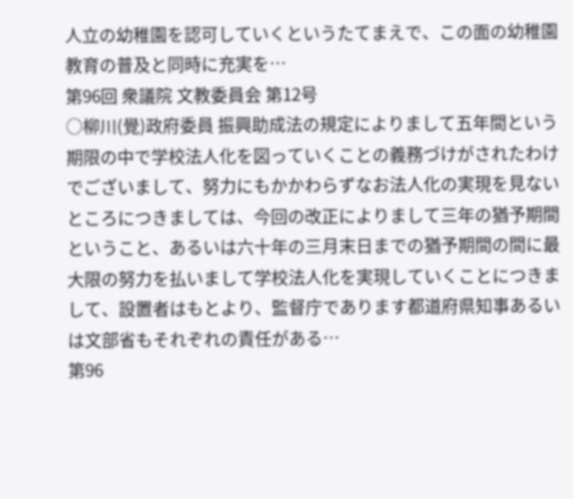人立の幼稚園を認可していくというたてまえで、この面の幼稚園教育の普及と同時に充実を…
第96回 衆議院 文教委員会 第12号
○柳川(覺)政府委員 振興助成法の規定によりまして五年間という期限の中で学校法人化を図っていくことの義務づけがされたわけでございまして、努力にもかかわらずなお法人化の実現を見ないところにつきましては、今回の改正によりまして三年の猶予期間ということ、あるいは六十年の三月末日までの猶予期間の間に最大限の努力を払いまして学校法人化を実現していくことにつきまして、設置者はもとより、監督庁であります都道府県知事あるいは文部省もそれぞれの責任がある…
第96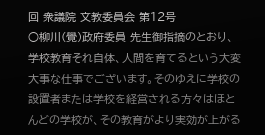回 衆議院 文教委員会 第12号
○柳川(覺)政府委員 先生御指摘のとおり、学校教育それ自体、人間を育てるという大変大事な仕事でございます。そのゆえに学校の設置者または学校を経営される方々はほとんどの学校が、その教育がより実効が上がる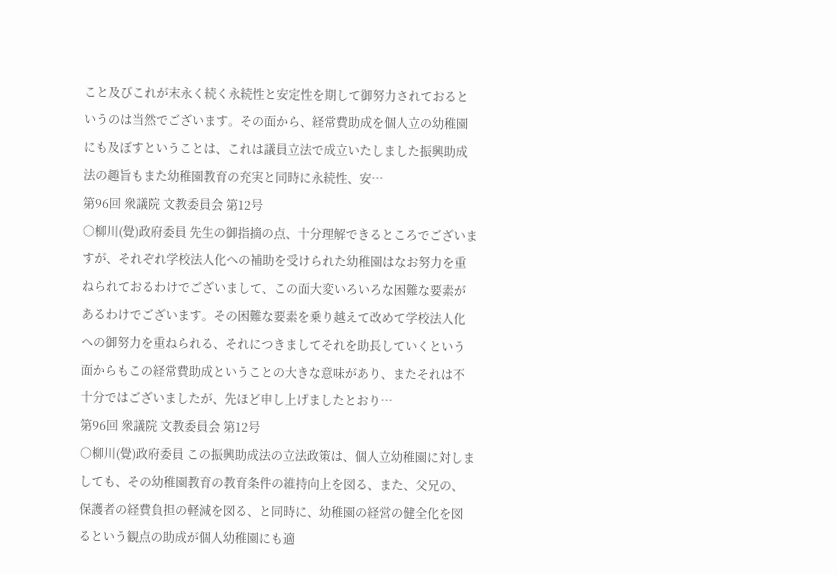こと及びこれが末永く続く永続性と安定性を期して御努力されておるというのは当然でございます。その面から、経常費助成を個人立の幼稚園にも及ぼすということは、これは議員立法で成立いたしました振興助成法の趣旨もまた幼稚園教育の充実と同時に永続性、安…
第96回 衆議院 文教委員会 第12号
○柳川(覺)政府委員 先生の御指摘の点、十分理解できるところでございますが、それぞれ学校法人化への補助を受けられた幼稚園はなお努力を重ねられておるわけでございまして、この面大変いろいろな困難な要素があるわけでございます。その困難な要素を乗り越えて改めて学校法人化への御努力を重ねられる、それにつきましてそれを助長していくという面からもこの経常費助成ということの大きな意味があり、またそれは不十分ではございましたが、先ほど申し上げましたとおり…
第96回 衆議院 文教委員会 第12号
○柳川(覺)政府委員 この振興助成法の立法政策は、個人立幼稚園に対しましても、その幼稚園教育の教育条件の維持向上を図る、また、父兄の、保護者の経費負担の軽減を図る、と同時に、幼稚園の経営の健全化を図るという観点の助成が個人幼稚園にも適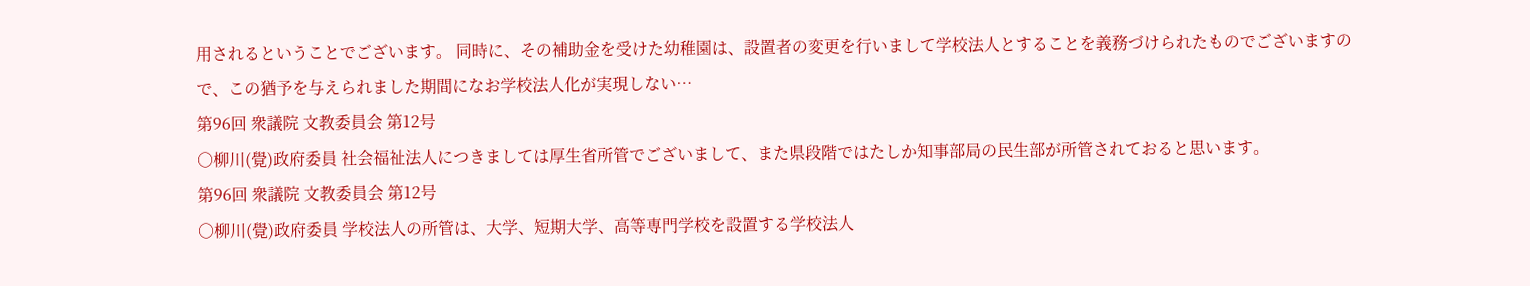用されるということでございます。 同時に、その補助金を受けた幼稚園は、設置者の変更を行いまして学校法人とすることを義務づけられたものでございますので、この猶予を与えられました期間になお学校法人化が実現しない…
第96回 衆議院 文教委員会 第12号
○柳川(覺)政府委員 社会福祉法人につきましては厚生省所管でございまして、また県段階ではたしか知事部局の民生部が所管されておると思います。
第96回 衆議院 文教委員会 第12号
○柳川(覺)政府委員 学校法人の所管は、大学、短期大学、高等専門学校を設置する学校法人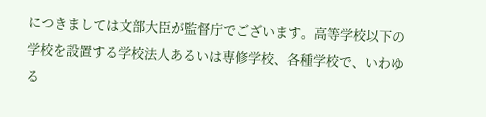につきましては文部大臣が監督庁でございます。高等学校以下の学校を設置する学校法人あるいは専修学校、各種学校で、いわゆる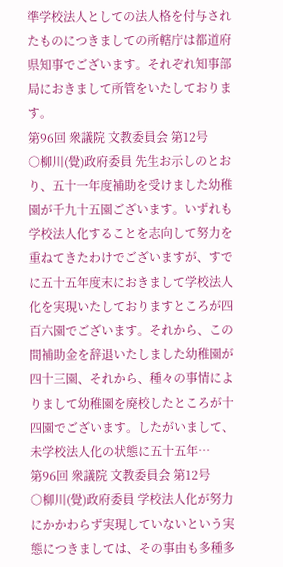準学校法人としての法人格を付与されたものにつきましての所轄庁は都道府県知事でございます。それぞれ知事部局におきまして所管をいたしております。
第96回 衆議院 文教委員会 第12号
○柳川(覺)政府委員 先生お示しのとおり、五十一年度補助を受けました幼稚園が千九十五園ございます。いずれも学校法人化することを志向して努力を重ねてきたわけでございますが、すでに五十五年度末におきまして学校法人化を実現いたしておりますところが四百六園でございます。それから、この間補助金を辞退いたしました幼稚園が四十三園、それから、種々の事情によりまして幼稚園を廃校したところが十四園でございます。したがいまして、未学校法人化の状態に五十五年…
第96回 衆議院 文教委員会 第12号
○柳川(覺)政府委員 学校法人化が努力にかかわらず実現していないという実態につきましては、その事由も多種多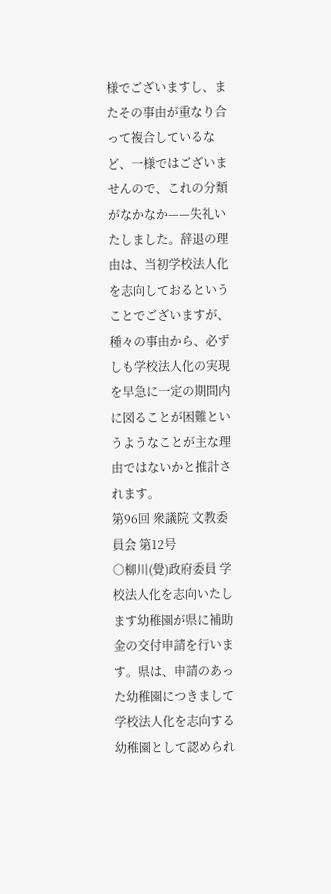様でございますし、またその事由が重なり合って複合しているなど、一様ではございませんので、これの分類がなかなか——失礼いたしました。辞退の理由は、当初学校法人化を志向しておるということでございますが、種々の事由から、必ずしも学校法人化の実現を早急に一定の期間内に図ることが困難というようなことが主な理由ではないかと推計されます。
第96回 衆議院 文教委員会 第12号
○柳川(覺)政府委員 学校法人化を志向いたします幼稚園が県に補助金の交付申請を行います。県は、申請のあった幼稚園につきまして学校法人化を志向する幼稚園として認められ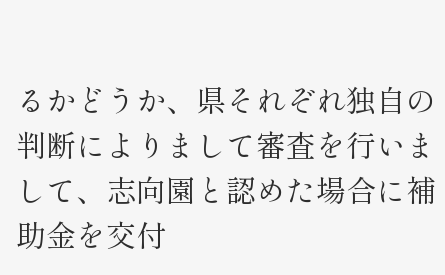るかどうか、県それぞれ独自の判断によりまして審査を行いまして、志向園と認めた場合に補助金を交付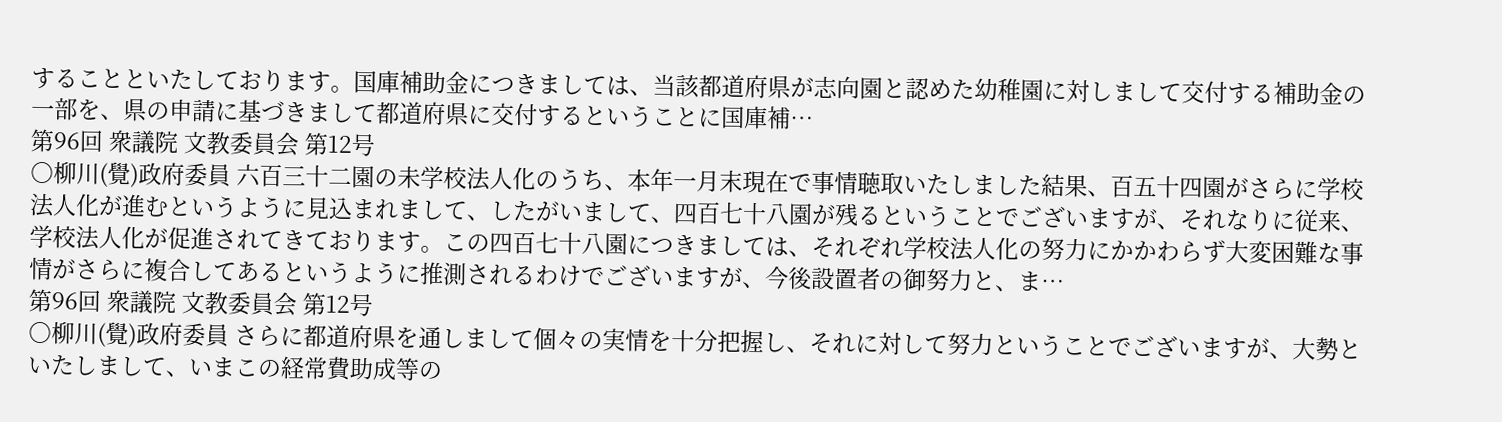することといたしております。国庫補助金につきましては、当該都道府県が志向園と認めた幼稚園に対しまして交付する補助金の一部を、県の申請に基づきまして都道府県に交付するということに国庫補…
第96回 衆議院 文教委員会 第12号
○柳川(覺)政府委員 六百三十二園の未学校法人化のうち、本年一月末現在で事情聴取いたしました結果、百五十四園がさらに学校法人化が進むというように見込まれまして、したがいまして、四百七十八園が残るということでございますが、それなりに従来、学校法人化が促進されてきております。この四百七十八園につきましては、それぞれ学校法人化の努力にかかわらず大変困難な事情がさらに複合してあるというように推測されるわけでございますが、今後設置者の御努力と、ま…
第96回 衆議院 文教委員会 第12号
○柳川(覺)政府委員 さらに都道府県を通しまして個々の実情を十分把握し、それに対して努力ということでございますが、大勢といたしまして、いまこの経常費助成等の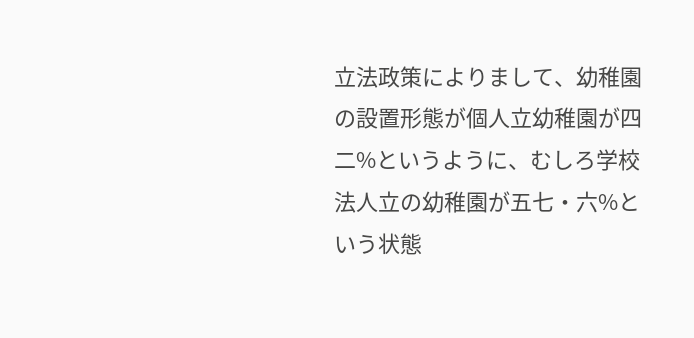立法政策によりまして、幼稚園の設置形態が個人立幼稚園が四二%というように、むしろ学校法人立の幼稚園が五七・六%という状態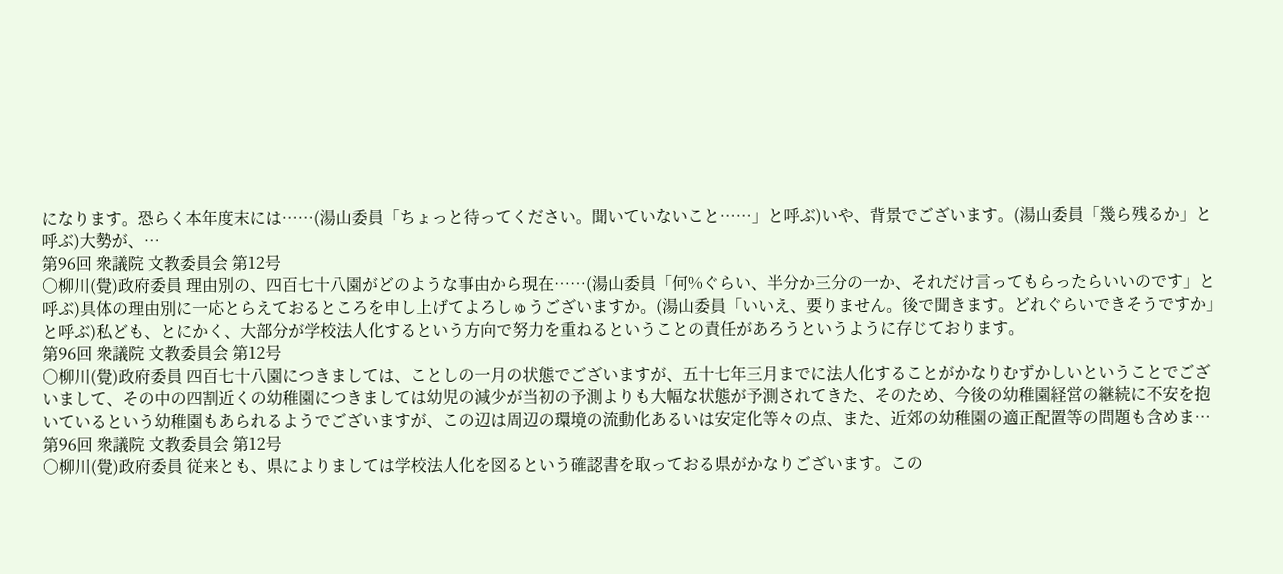になります。恐らく本年度末には……(湯山委員「ちょっと待ってください。聞いていないこと……」と呼ぶ)いや、背景でございます。(湯山委員「幾ら残るか」と呼ぶ)大勢が、…
第96回 衆議院 文教委員会 第12号
○柳川(覺)政府委員 理由別の、四百七十八園がどのような事由から現在……(湯山委員「何%ぐらい、半分か三分の一か、それだけ言ってもらったらいいのです」と呼ぶ)具体の理由別に一応とらえておるところを申し上げてよろしゅうございますか。(湯山委員「いいえ、要りません。後で聞きます。どれぐらいできそうですか」と呼ぶ)私ども、とにかく、大部分が学校法人化するという方向で努力を重ねるということの責任があろうというように存じております。
第96回 衆議院 文教委員会 第12号
○柳川(覺)政府委員 四百七十八園につきましては、ことしの一月の状態でございますが、五十七年三月までに法人化することがかなりむずかしいということでございまして、その中の四割近くの幼稚園につきましては幼児の減少が当初の予測よりも大幅な状態が予測されてきた、そのため、今後の幼稚園経営の継続に不安を抱いているという幼稚園もあられるようでございますが、この辺は周辺の環境の流動化あるいは安定化等々の点、また、近郊の幼稚園の適正配置等の問題も含めま…
第96回 衆議院 文教委員会 第12号
○柳川(覺)政府委員 従来とも、県によりましては学校法人化を図るという確認書を取っておる県がかなりございます。この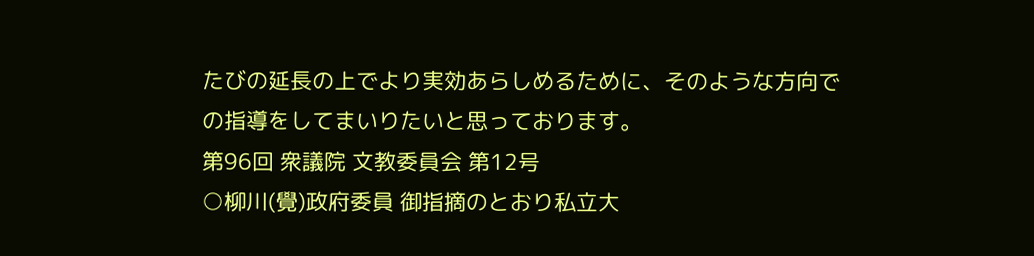たびの延長の上でより実効あらしめるために、そのような方向での指導をしてまいりたいと思っております。
第96回 衆議院 文教委員会 第12号
○柳川(覺)政府委員 御指摘のとおり私立大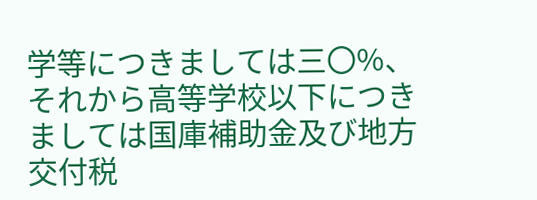学等につきましては三〇%、それから高等学校以下につきましては国庫補助金及び地方交付税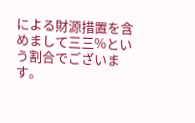による財源措置を含めまして三三%という割合でございます。